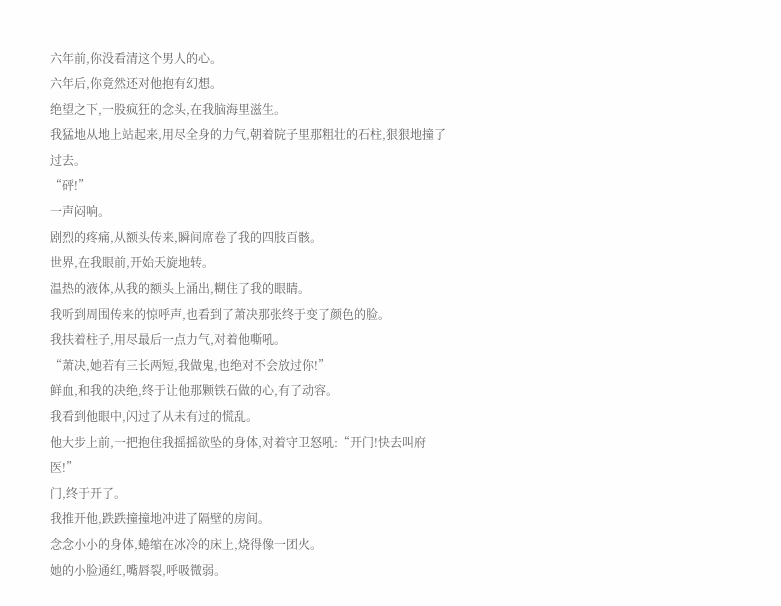六年前,你没看清这个男人的心。
六年后,你竟然还对他抱有幻想。
绝望之下,一股疯狂的念头,在我脑海里滋生。
我猛地从地上站起来,用尽全身的力气,朝着院子里那粗壮的石柱,狠狠地撞了过去。
“砰!”
一声闷响。
剧烈的疼痛,从额头传来,瞬间席卷了我的四肢百骸。
世界,在我眼前,开始天旋地转。
温热的液体,从我的额头上涌出,糊住了我的眼睛。
我听到周围传来的惊呼声,也看到了萧决那张终于变了颜色的脸。
我扶着柱子,用尽最后一点力气,对着他嘶吼。
“萧决,她若有三长两短,我做鬼,也绝对不会放过你!”
鲜血,和我的决绝,终于让他那颗铁石做的心,有了动容。
我看到他眼中,闪过了从未有过的慌乱。
他大步上前,一把抱住我摇摇欲坠的身体,对着守卫怒吼:“开门!快去叫府医!”
门,终于开了。
我推开他,跌跌撞撞地冲进了隔壁的房间。
念念小小的身体,蜷缩在冰冷的床上,烧得像一团火。
她的小脸通红,嘴唇裂,呼吸微弱。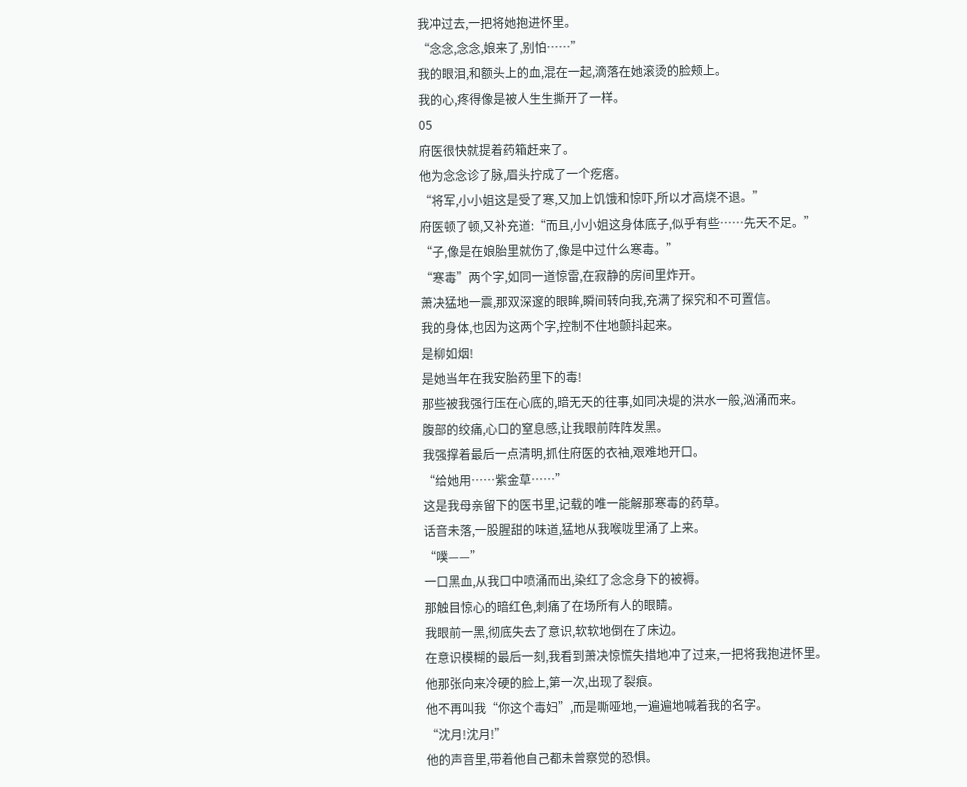我冲过去,一把将她抱进怀里。
“念念,念念,娘来了,别怕……”
我的眼泪,和额头上的血,混在一起,滴落在她滚烫的脸颊上。
我的心,疼得像是被人生生撕开了一样。
05
府医很快就提着药箱赶来了。
他为念念诊了脉,眉头拧成了一个疙瘩。
“将军,小小姐这是受了寒,又加上饥饿和惊吓,所以才高烧不退。”
府医顿了顿,又补充道:“而且,小小姐这身体底子,似乎有些……先天不足。”
“子,像是在娘胎里就伤了,像是中过什么寒毒。”
“寒毒”两个字,如同一道惊雷,在寂静的房间里炸开。
萧决猛地一震,那双深邃的眼眸,瞬间转向我,充满了探究和不可置信。
我的身体,也因为这两个字,控制不住地颤抖起来。
是柳如烟!
是她当年在我安胎药里下的毒!
那些被我强行压在心底的,暗无天的往事,如同决堤的洪水一般,汹涌而来。
腹部的绞痛,心口的窒息感,让我眼前阵阵发黑。
我强撑着最后一点清明,抓住府医的衣袖,艰难地开口。
“给她用……紫金草……”
这是我母亲留下的医书里,记载的唯一能解那寒毒的药草。
话音未落,一股腥甜的味道,猛地从我喉咙里涌了上来。
“噗——”
一口黑血,从我口中喷涌而出,染红了念念身下的被褥。
那触目惊心的暗红色,刺痛了在场所有人的眼睛。
我眼前一黑,彻底失去了意识,软软地倒在了床边。
在意识模糊的最后一刻,我看到萧决惊慌失措地冲了过来,一把将我抱进怀里。
他那张向来冷硬的脸上,第一次,出现了裂痕。
他不再叫我“你这个毒妇”,而是嘶哑地,一遍遍地喊着我的名字。
“沈月!沈月!”
他的声音里,带着他自己都未曾察觉的恐惧。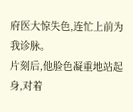府医大惊失色,连忙上前为我诊脉。
片刻后,他脸色凝重地站起身,对着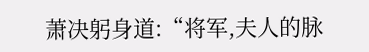萧决躬身道:“将军,夫人的脉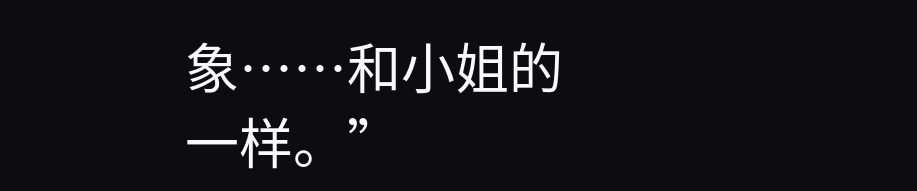象……和小姐的一样。”